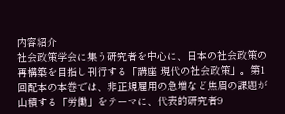内容紹介
社会政策学会に集う研究者を中心に、日本の社会政策の再構築を目指し刊行する「講座 現代の社会政策」。第1回配本の本巻では、非正規雇用の急増など焦眉の課題が山積する「労働」をテーマに、代表的研究者9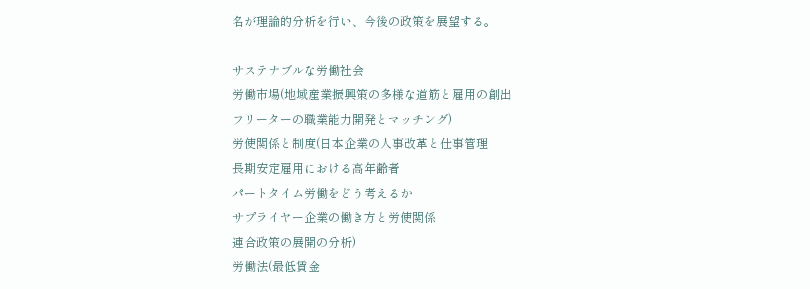名が理論的分析を行い、今後の政策を展望する。

サステナブルな労働社会
労働市場(地域産業振興策の多様な道筋と雇用の創出
フリーターの職業能力開発とマッチング)
労使関係と制度(日本企業の人事改革と仕事管理
長期安定雇用における高年齢者
パートタイム労働をどう考えるか
サプライヤー企業の働き方と労使関係
連合政策の展開の分析)
労働法(最低賃金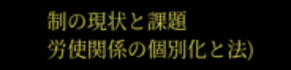制の現状と課題
労使関係の個別化と法)